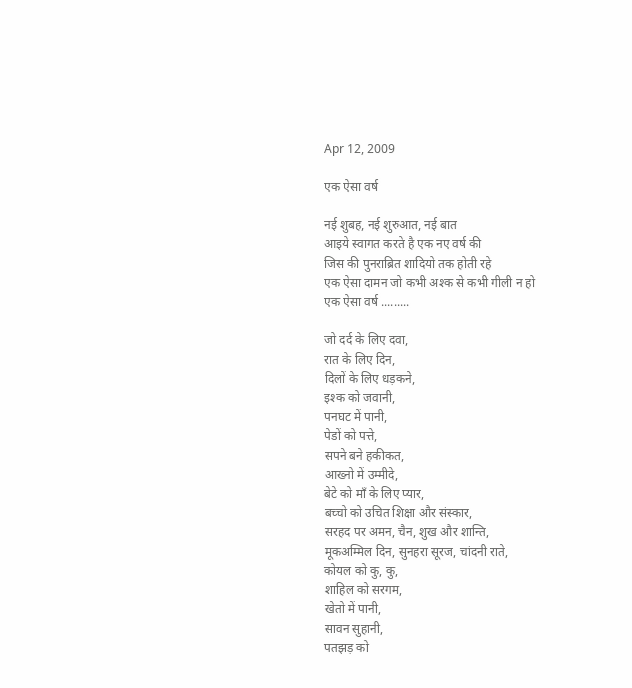Apr 12, 2009

एक ऐसा वर्ष

नई शुबह, नई शुरुआत, नई बात
आइये स्वागत करते है एक नए वर्ष की
जिस की पुनराब्रित शादियो तक होती रहे
एक ऐसा दामन जो कभी अश्क से कभी गीली न हो
एक ऐसा वर्ष .........

जो दर्द के लिए दवा,
रात के लिए दिन,
दिलों के लिए धड़कने,
इश्क को जवानी,
पनघट में पानी,
पेडों को पत्ते,
सपने बने हकीकत,
आख्नो में उम्मीदे,
बेटे को माँ के लिए प्यार,
बच्चो को उचित शिक्षा और संस्कार,
सरहद पर अमन, चैन, शुख और शान्ति,
मूकअम्मिल दिन, सुनहरा सूरज, चांदनी राते,
कोयल को कु, कु,
शाहिल को सरगम,
खेतो में पानी,
सावन सुहानी,
पतझड़ को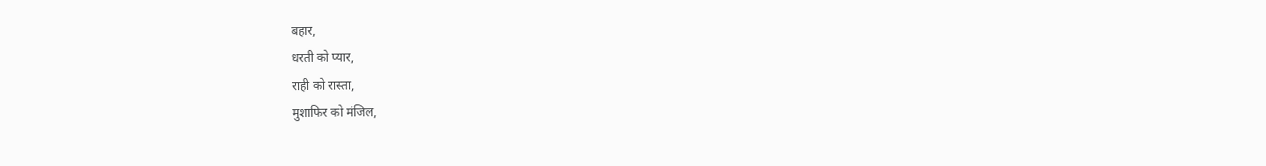बहार,
धरती को प्यार,
राही को रास्ता,
मुशाफिर को मंजिल,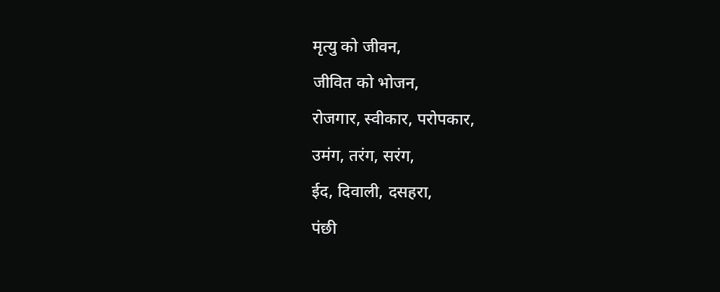मृत्यु को जीवन,
जीवित को भोजन,
रोजगार, स्वीकार, परोपकार,
उमंग, तरंग, सरंग,
ईद, दिवाली, दसहरा,
पंछी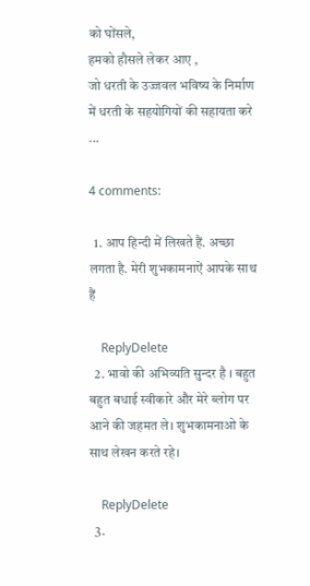को घोंसले,
हमको हौसले लेकर आए ,
जो धरती के उज्जवल भविष्य के निर्माण में धरती के सहयोगियों की सहायता करे
...

4 comments:

  1. आप हिन्दी में लिखते हैं. अच्छा लगता है. मेरी शुभकामनाऐं आपके साथ हैं

    ReplyDelete
  2. भावो की अभिव्यति सुन्दर है । बहुत बहुत बधाई स्वीकारे और मेरे ब्लोग पर आने की जहमत ले। शुभकामनाओ के साथ लेखन करते रहे।

    ReplyDelete
  3.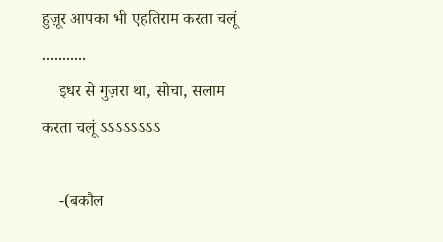हुज़ूर आपका भी एहतिराम करता चलूं ...........
    इधर से गुज़रा था, सोचा, सलाम करता चलूं ऽऽऽऽऽऽऽऽ

    -(बकौल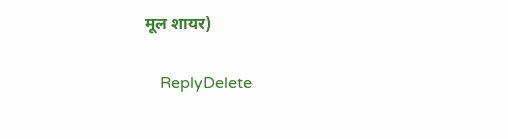मूल शायर)

    ReplyDelete